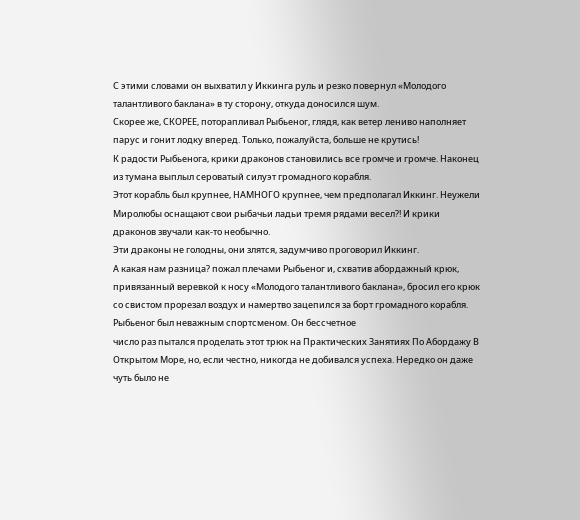С этими словами он выхватил у Иккинга руль и резко повернул «Молодого талантливого баклана» в ту сторону, откуда доносился шум.
Скорее же, СКОРЕЕ, поторапливал Рыбьеног, глядя, как ветер лениво наполняет парус и гонит лодку вперед. Только, пожалуйста, больше не крутись!
К радости Рыбьенога, крики драконов становились все громче и громче. Наконец из тумана выплыл сероватый силуэт громадного корабля.
Этот корабль был крупнее, HAМНОГО крупнее, чем предполагал Иккинг. Неужели Миролюбы оснащают свои рыбачьи ладьи тремя рядами весел?! И крики драконов звучали как-то необычно.
Эти драконы не голодны, они злятся, задумчиво проговорил Иккинг.
А какая нам разница? пожал плечами Рыбьеног и, схватив абордажный крюк, привязанный веревкой к носу «Молодого талантливого баклана», бросил его крюк со свистом прорезал воздух и намертво зацепился за борт громадного корабля.
Рыбьеног был неважным спортсменом. Он бессчетное
число раз пытался проделать этот трюк на Практических Занятиях По Абордажу В Открытом Море, но, если честно, никогда не добивался успеха. Нередко он даже чуть было не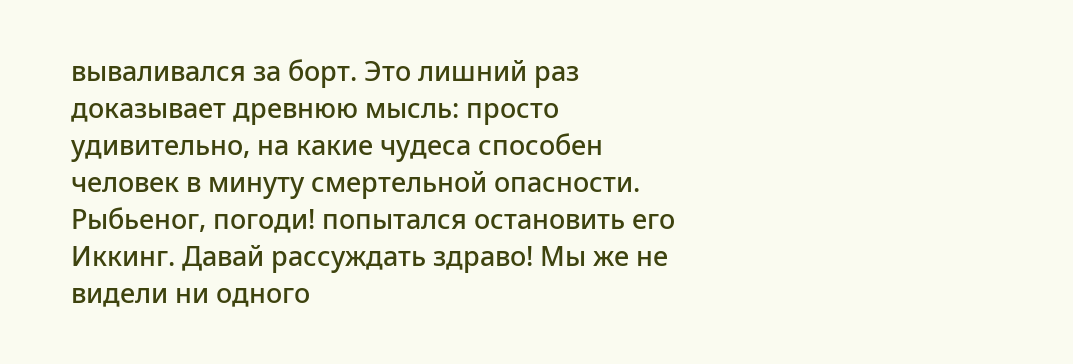вываливался за борт. Это лишний раз доказывает древнюю мысль: просто удивительно, на какие чудеса способен человек в минуту смертельной опасности.
Рыбьеног, погоди! попытался остановить его Иккинг. Давай рассуждать здраво! Мы же не видели ни одного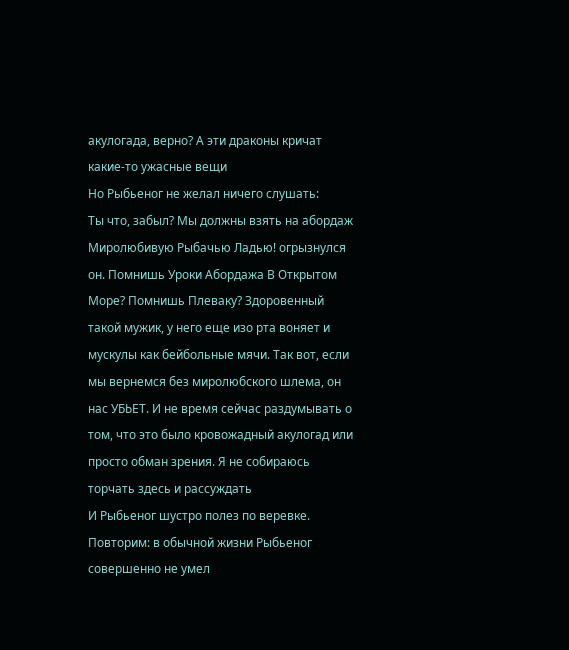акулогада, верно? А эти драконы кричат какие-то ужасные вещи
Но Рыбьеног не желал ничего слушать:
Ты что, забыл? Мы должны взять на абордаж Миролюбивую Рыбачью Ладью! огрызнулся он. Помнишь Уроки Абордажа В Открытом Море? Помнишь Плеваку? Здоровенный такой мужик, у него еще изо рта воняет и мускулы как бейбольные мячи. Так вот, если мы вернемся без миролюбского шлема, он нас УБЬЕТ. И не время сейчас раздумывать о том, что это было кровожадный акулогад или просто обман зрения. Я не собираюсь торчать здесь и рассуждать
И Рыбьеног шустро полез по веревке.
Повторим: в обычной жизни Рыбьеног совершенно не умел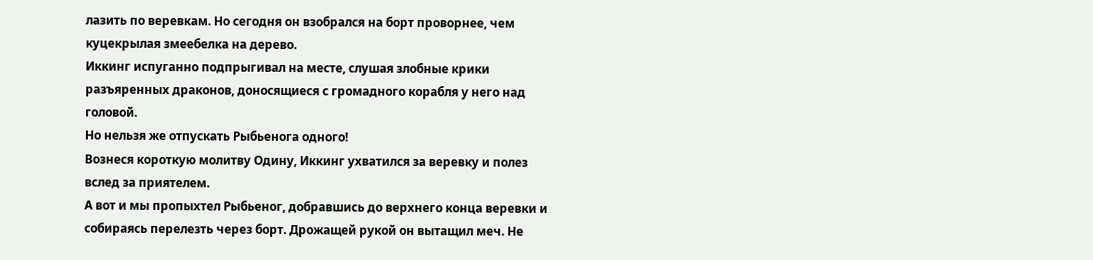лазить по веревкам. Но сегодня он взобрался на борт проворнее, чем куцекрылая змеебелка на дерево.
Иккинг испуганно подпрыгивал на месте, слушая злобные крики разъяренных драконов, доносящиеся с громадного корабля у него над головой.
Но нельзя же отпускать Рыбьенога одного!
Вознеся короткую молитву Oдину, Иккинг ухватился за веревку и полез вслед за приятелем.
А вот и мы пропыхтел Рыбьеног, добравшись до верхнего конца веревки и собираясь перелезть через борт. Дрожащей рукой он вытащил меч. Не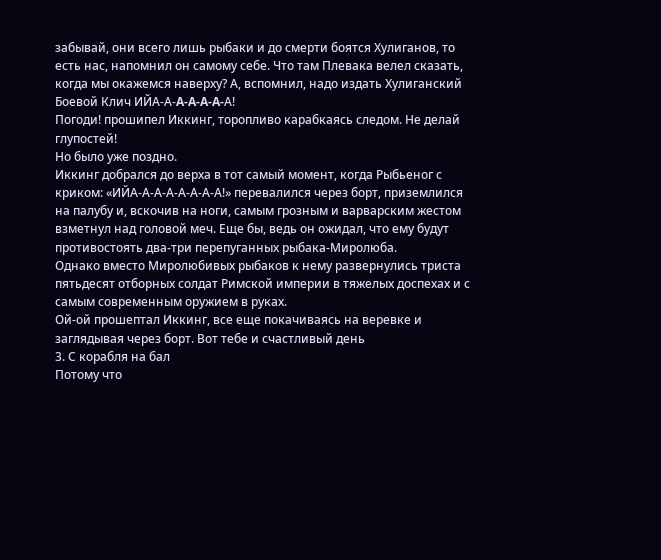забывай, они всего лишь рыбаки и до смерти боятся Хулиганов, то есть нас, напомнил он самому себе. Что там Плевака велел сказать, когда мы окажемся наверху? А, вспомнил, надо издать Хулиганский Боевой Клич ИЙА-А-A-A-A-A-А!
Погоди! прошипел Иккинг, торопливо карабкаясь следом. Не делай глупостей!
Но было уже поздно.
Иккинг добрался до верха в тот самый момент, когда Рыбьеног с криком: «ИЙА-А-А-А-А-А-А-А!» перевалился через борт, приземлился на палубу и, вскочив на ноги, самым грозным и варварским жестом взметнул над головой меч. Еще бы, ведь он ожидал, что ему будут противостоять два-три перепуганных рыбака-Миролюба.
Однако вместо Миролюбивых рыбаков к нему развернулись триста пятьдесят отборных солдат Римской империи в тяжелых доспехах и с самым современным оружием в руках.
Ой-ой прошептал Иккинг, все еще покачиваясь на веревке и заглядывая через борт. Вот тебе и счастливый день
3. С корабля на бал
Потому что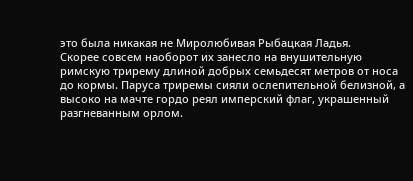это была никакая не Миролюбивая Рыбацкая Ладья.
Скорее совсем наоборот их занесло на внушительную римскую трирему длиной добрых семьдесят метров от носа до кормы. Паруса триремы сияли ослепительной белизной, а высоко на мачте гордо реял имперский флаг, украшенный разгневанным орлом.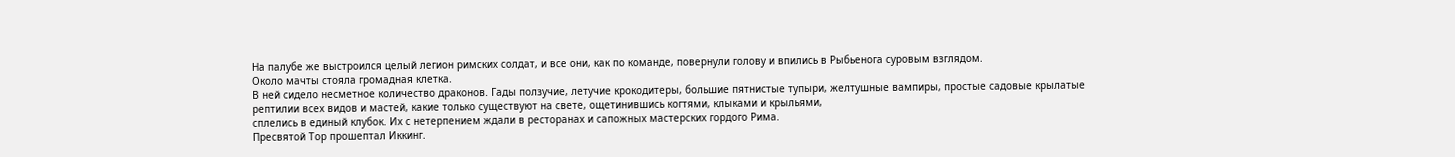На палубе же выстроился целый легион римских солдат, и все они, как по команде, повернули голову и впились в Рыбьенога суровым взглядом.
Около мачты стояла громадная клетка.
В ней сидело несметное количество драконов. Гады ползучие, летучие крокодитеры, большие пятнистые тупыри, желтушные вампиры, простые садовые крылатые рептилии всех видов и мастей, какие только существуют на свете, ощетинившись когтями, клыками и крыльями,
сплелись в единый клубок. Их с нетерпением ждали в ресторанах и сапожных мастерских гордого Рима.
Пресвятой Тор прошептал Иккинг.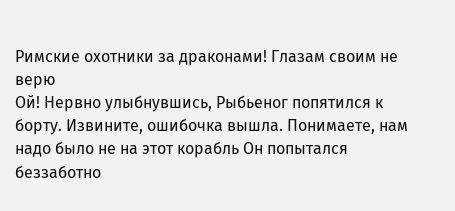Римские охотники за драконами! Глазам своим не верю
Ой! Нервно улыбнувшись, Рыбьеног попятился к борту. Извините, ошибочка вышла. Понимаете, нам надо было не на этот корабль Он попытался беззаботно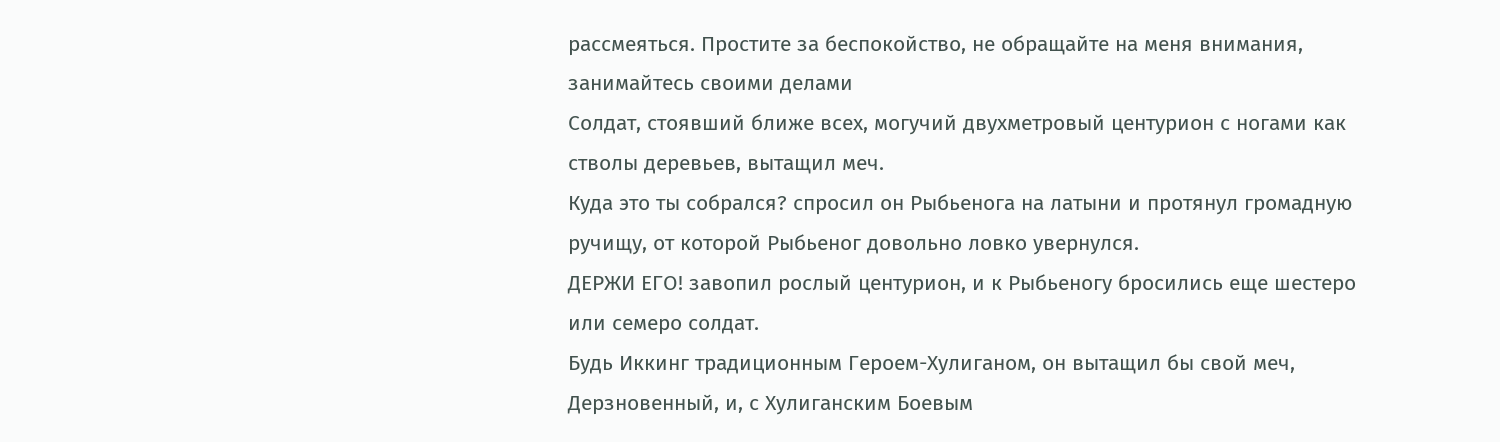рассмеяться. Простите за беспокойство, не обращайте на меня внимания, занимайтесь своими делами
Солдат, стоявший ближе всех, могучий двухметровый центурион с ногами как стволы деревьев, вытащил меч.
Куда это ты собрался? спросил он Рыбьенога на латыни и протянул громадную ручищу, от которой Рыбьеног довольно ловко увернулся.
ДЕРЖИ ЕГО! завопил рослый центурион, и к Рыбьеногу бросились еще шестеро или семеро солдат.
Будь Иккинг традиционным Героем-Хулиганом, он вытащил бы свой меч, Дерзновенный, и, с Хулиганским Боевым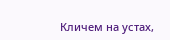Кличем на устах,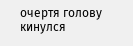очертя голову кинулся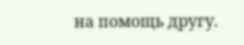на помощь другу.